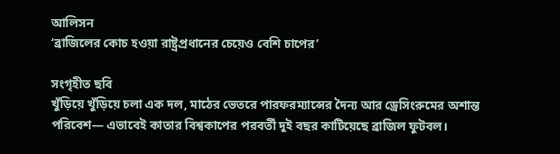আলিসন
‘ব্রাজিলের কোচ হওয়া রাষ্ট্রপ্রধানের চেয়েও বেশি চাপের’

সংগৃহীত ছবি
খুঁড়িয়ে খুঁড়িয়ে চলা এক দল, মাঠের ভেতরে পারফরম্যান্সের দৈন্য আর ড্রেসিংরুমের অশান্ত পরিবেশ— এভাবেই কাতার বিশ্বকাপের পরবর্তী দুই বছর কাটিয়েছে ব্রাজিল ফুটবল।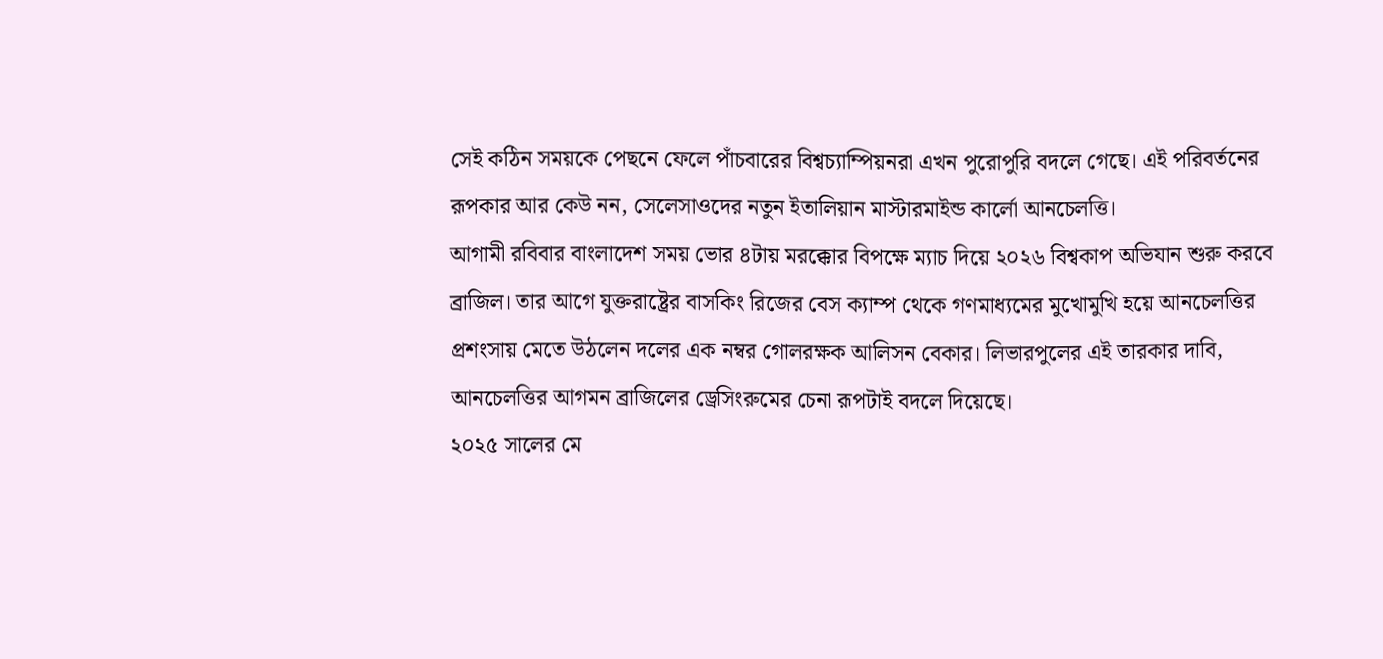সেই কঠিন সময়কে পেছনে ফেলে পাঁচবারের বিশ্বচ্যাম্পিয়নরা এখন পুরোপুরি বদলে গেছে। এই পরিবর্তনের রূপকার আর কেউ নন, সেলেসাওদের নতুন ইতালিয়ান মাস্টারমাইন্ড কার্লো আনচেলত্তি।
আগামী রবিবার বাংলাদেশ সময় ভোর ৪টায় মরক্কোর বিপক্ষে ম্যাচ দিয়ে ২০২৬ বিশ্বকাপ অভিযান শুরু করবে ব্রাজিল। তার আগে যুক্তরাষ্ট্রের বাসকিং রিজের বেস ক্যাম্প থেকে গণমাধ্যমের মুখোমুখি হয়ে আনচেলত্তির প্রশংসায় মেতে উঠলেন দলের এক নম্বর গোলরক্ষক আলিসন বেকার। লিভারপুলের এই তারকার দাবি, আনচেলত্তির আগমন ব্রাজিলের ড্রেসিংরুমের চেনা রূপটাই বদলে দিয়েছে।
২০২৫ সালের মে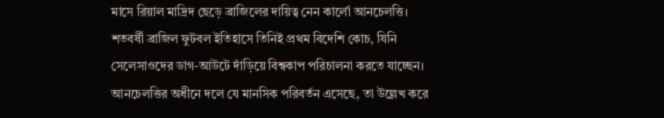মাসে রিয়াল মাদ্রিদ ছেড়ে ব্রাজিলের দায়িত্ব নেন কার্লো আনচেলত্তি। শতবর্ষী ব্রাজিল ফুটবল ইতিহাসে তিনিই প্রথম বিদেশি কোচ, যিনি সেলেসাওদের ডাগ-আউটে দাঁড়িয়ে বিশ্বকাপ পরিচালনা করতে যাচ্ছেন। আনচেলত্তির অধীনে দলে যে মানসিক পরিবর্তন এসেছে, তা উল্লেখ করে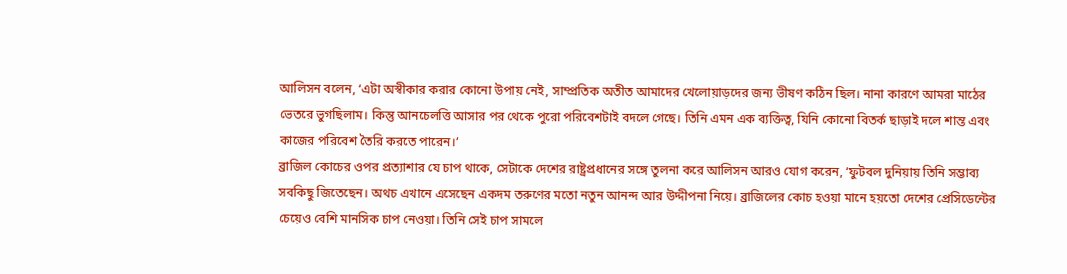আলিসন বলেন, ‘এটা অস্বীকার করার কোনো উপায় নেই, সাম্প্রতিক অতীত আমাদের খেলোয়াড়দের জন্য ভীষণ কঠিন ছিল। নানা কারণে আমরা মাঠের ভেতরে ভুগছিলাম। কিন্তু আনচেলত্তি আসার পর থেকে পুরো পরিবেশটাই বদলে গেছে। তিনি এমন এক ব্যক্তিত্ব, যিনি কোনো বিতর্ক ছাড়াই দলে শান্ত এবং কাজের পরিবেশ তৈরি করতে পারেন।’
ব্রাজিল কোচের ওপর প্রত্যাশার যে চাপ থাকে, সেটাকে দেশের রাষ্ট্রপ্রধানের সঙ্গে তুলনা করে আলিসন আরও যোগ করেন, ‘ফুটবল দুনিয়ায় তিনি সম্ভাব্য সবকিছু জিতেছেন। অথচ এখানে এসেছেন একদম তরুণের মতো নতুন আনন্দ আর উদ্দীপনা নিয়ে। ব্রাজিলের কোচ হওয়া মানে হয়তো দেশের প্রেসিডেন্টের চেয়েও বেশি মানসিক চাপ নেওয়া। তিনি সেই চাপ সামলে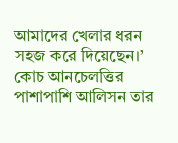আমাদের খেলার ধরন সহজ করে দিয়েছেন।’
কোচ আনচেলত্তির পাশাপাশি আলিসন তার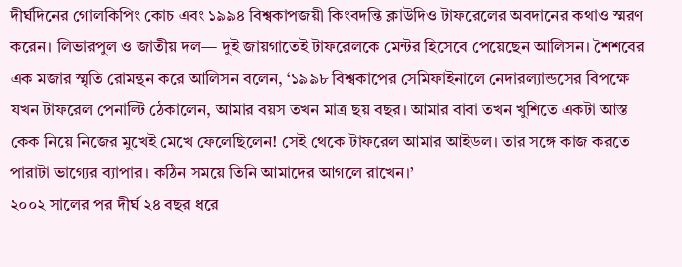দীর্ঘদিনের গোলকিপিং কোচ এবং ১৯৯৪ বিশ্বকাপজয়ী কিংবদন্তি ক্লাউদিও টাফরেলের অবদানের কথাও স্মরণ করেন। লিভারপুল ও জাতীয় দল— দুই জায়গাতেই টাফরেলকে মেন্টর হিসেবে পেয়েছেন আলিসন। শৈশবের এক মজার স্মৃতি রোমন্থন করে আলিসন বলেন, ‘১৯৯৮ বিশ্বকাপের সেমিফাইনালে নেদারল্যান্ডসের বিপক্ষে যখন টাফরেল পেনাল্টি ঠেকালেন, আমার বয়স তখন মাত্র ছয় বছর। আমার বাবা তখন খুশিতে একটা আস্ত কেক নিয়ে নিজের মুখেই মেখে ফেলেছিলেন! সেই থেকে টাফরেল আমার আইডল। তার সঙ্গে কাজ করতে পারাটা ভাগ্যের ব্যাপার। কঠিন সময়ে তিনি আমাদের আগলে রাখেন।’
২০০২ সালের পর দীর্ঘ ২৪ বছর ধরে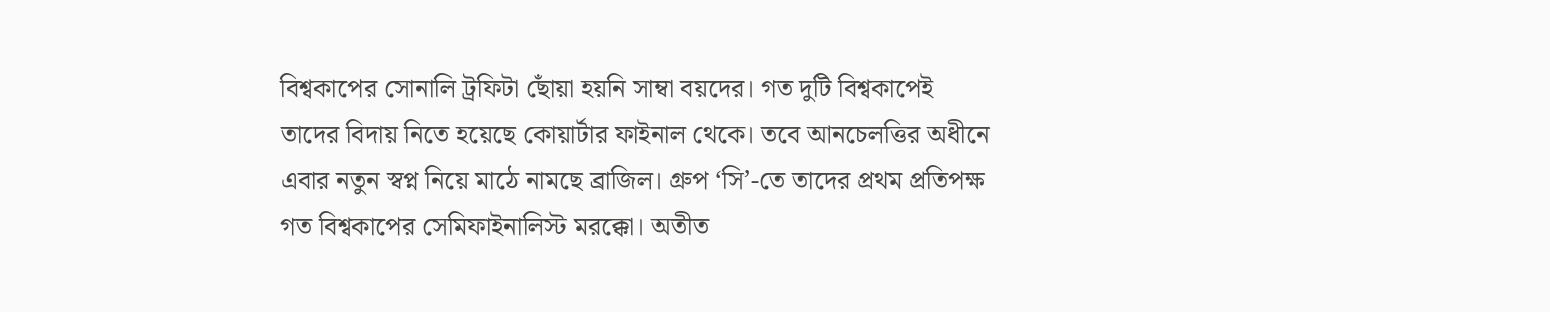বিশ্বকাপের সোনালি ট্রফিটা ছোঁয়া হয়নি সাম্বা বয়দের। গত দুটি বিশ্বকাপেই তাদের বিদায় নিতে হয়েছে কোয়ার্টার ফাইনাল থেকে। তবে আনচেলত্তির অধীনে এবার নতুন স্বপ্ন নিয়ে মাঠে নামছে ব্রাজিল। গ্রুপ ‘সি’-তে তাদের প্রথম প্রতিপক্ষ গত বিশ্বকাপের সেমিফাইনালিস্ট মরক্কো। অতীত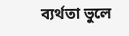ব্যর্থতা ভুলে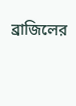ব্রাজিলের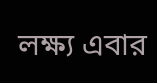লক্ষ্য এবার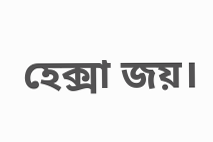হেক্সা জয়।